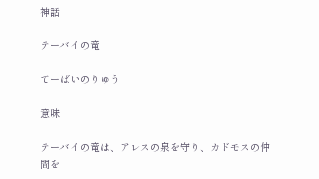神話

テーバイの竜

てーばいのりゅう

意味

テーバイの竜は、アレスの泉を守り、カドモスの仲間を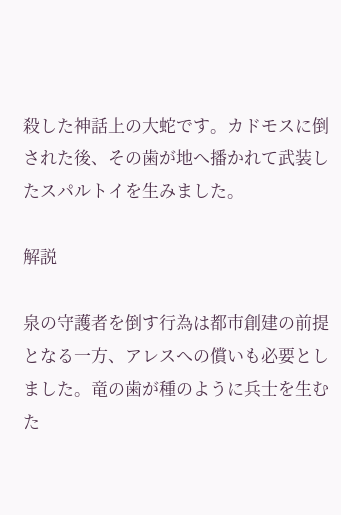殺した神話上の大蛇です。カドモスに倒された後、その歯が地へ播かれて武装したスパルトイを生みました。

解説

泉の守護者を倒す行為は都市創建の前提となる一方、アレスへの償いも必要としました。竜の歯が種のように兵士を生むた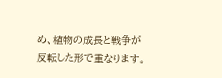め、植物の成長と戦争が反転した形で重なります。